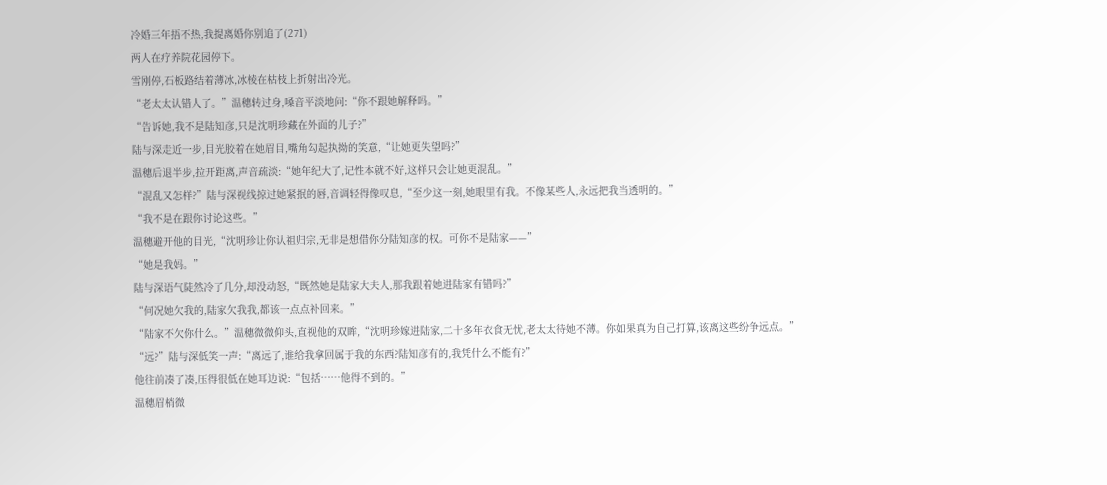冷婚三年捂不热,我提离婚你别追了(271)
两人在疗养院花园停下。
雪刚停,石板路结着薄冰,冰棱在枯枝上折射出冷光。
“老太太认错人了。”温穗转过身,嗓音平淡地问:“你不跟她解释吗。”
“告诉她,我不是陆知彦,只是沈明珍藏在外面的儿子?”
陆与深走近一步,目光胶着在她眉目,嘴角勾起执拗的笑意,“让她更失望吗?”
温穗后退半步,拉开距离,声音疏淡:“她年纪大了,记性本就不好,这样只会让她更混乱。”
“混乱又怎样?”陆与深视线掠过她紧抿的唇,音调轻得像叹息,“至少这一刻,她眼里有我。不像某些人,永远把我当透明的。”
“我不是在跟你讨论这些。”
温穗避开他的目光,“沈明珍让你认祖归宗,无非是想借你分陆知彦的权。可你不是陆家——”
“她是我妈。”
陆与深语气陡然冷了几分,却没动怒,“既然她是陆家大夫人,那我跟着她进陆家有错吗?”
“何况她欠我的,陆家欠我我,都该一点点补回来。”
“陆家不欠你什么。”温穗微微仰头,直视他的双眸,“沈明珍嫁进陆家,二十多年衣食无忧,老太太待她不薄。你如果真为自己打算,该离这些纷争远点。”
“远?”陆与深低笑一声:“离远了,谁给我拿回属于我的东西?陆知彦有的,我凭什么不能有?”
他往前凑了凑,压得很低在她耳边说:“包括……他得不到的。”
温穗眉梢微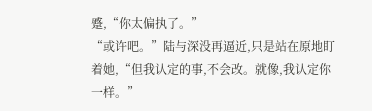蹙,“你太偏执了。”
“或许吧。”陆与深没再逼近,只是站在原地盯着她,“但我认定的事,不会改。就像,我认定你一样。”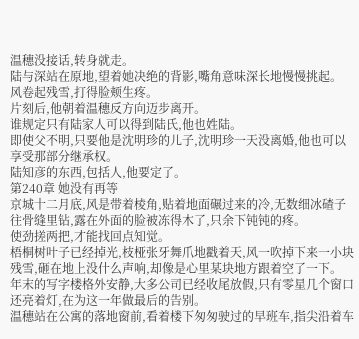温穗没接话,转身就走。
陆与深站在原地,望着她决绝的背影,嘴角意味深长地慢慢挑起。
风卷起残雪,打得脸颊生疼。
片刻后,他朝着温穗反方向迈步离开。
谁规定只有陆家人可以得到陆氏,他也姓陆。
即使父不明,只要他是沈明珍的儿子,沈明珍一天没离婚,他也可以享受那部分继承权。
陆知彦的东西,包括人,他要定了。
第240章 她没有再等
京城十二月底,风是带着棱角,贴着地面碾过来的冷,无数细冰碴子往骨缝里钻,露在外面的脸被冻得木了,只余下钝钝的疼。
使劲搓两把,才能找回点知觉。
梧桐树叶子已经掉光,枝桠张牙舞爪地戳着天,风一吹掉下来一小块残雪,砸在地上没什么声响,却像是心里某块地方跟着空了一下。
年末的写字楼格外安静,大多公司已经收尾放假,只有零星几个窗口还亮着灯,在为这一年做最后的告别。
温穗站在公寓的落地窗前,看着楼下匆匆驶过的早班车,指尖沿着车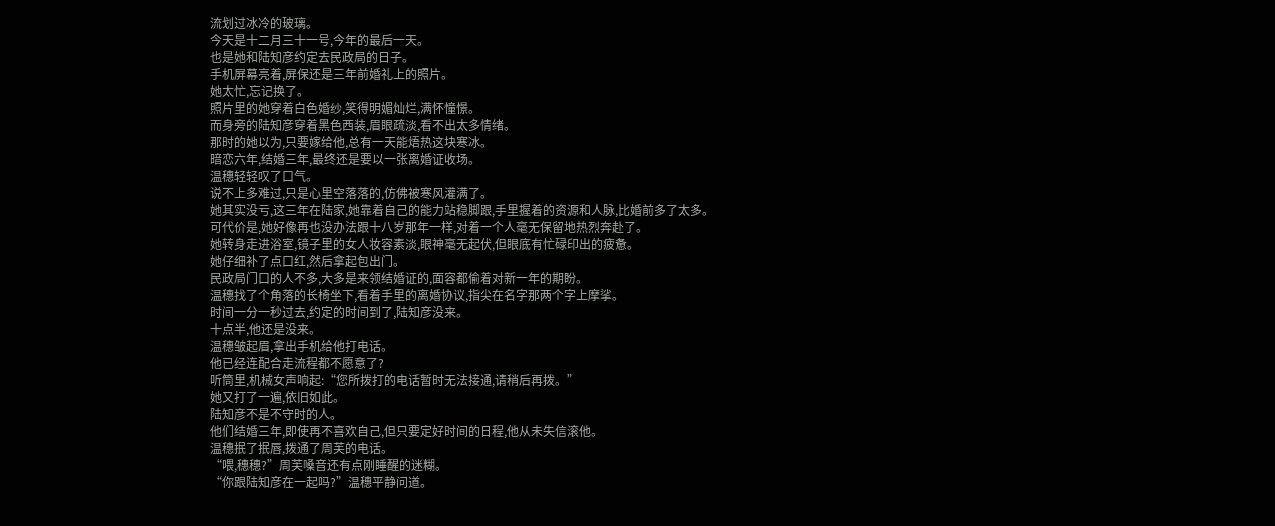流划过冰冷的玻璃。
今天是十二月三十一号,今年的最后一天。
也是她和陆知彦约定去民政局的日子。
手机屏幕亮着,屏保还是三年前婚礼上的照片。
她太忙,忘记换了。
照片里的她穿着白色婚纱,笑得明媚灿烂,满怀憧憬。
而身旁的陆知彦穿着黑色西装,眉眼疏淡,看不出太多情绪。
那时的她以为,只要嫁给他,总有一天能焐热这块寒冰。
暗恋六年,结婚三年,最终还是要以一张离婚证收场。
温穗轻轻叹了口气。
说不上多难过,只是心里空落落的,仿佛被寒风灌满了。
她其实没亏,这三年在陆家,她靠着自己的能力站稳脚跟,手里握着的资源和人脉,比婚前多了太多。
可代价是,她好像再也没办法跟十八岁那年一样,对着一个人毫无保留地热烈奔赴了。
她转身走进浴室,镜子里的女人妆容素淡,眼神毫无起伏,但眼底有忙碌印出的疲惫。
她仔细补了点口红,然后拿起包出门。
民政局门口的人不多,大多是来领结婚证的,面容都偷着对新一年的期盼。
温穗找了个角落的长椅坐下,看着手里的离婚协议,指尖在名字那两个字上摩挲。
时间一分一秒过去,约定的时间到了,陆知彦没来。
十点半,他还是没来。
温穗皱起眉,拿出手机给他打电话。
他已经连配合走流程都不愿意了?
听筒里,机械女声响起:“您所拨打的电话暂时无法接通,请稍后再拨。”
她又打了一遍,依旧如此。
陆知彦不是不守时的人。
他们结婚三年,即使再不喜欢自己,但只要定好时间的日程,他从未失信滚他。
温穗抿了抿唇,拨通了周芙的电话。
“喂,穗穗?”周芙嗓音还有点刚睡醒的迷糊。
“你跟陆知彦在一起吗?”温穗平静问道。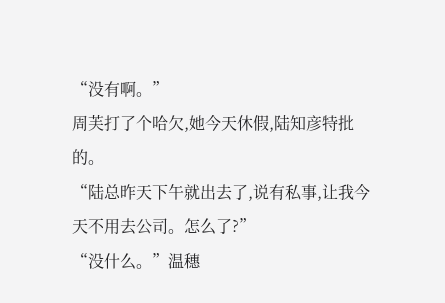“没有啊。”
周芙打了个哈欠,她今天休假,陆知彦特批的。
“陆总昨天下午就出去了,说有私事,让我今天不用去公司。怎么了?”
“没什么。”温穗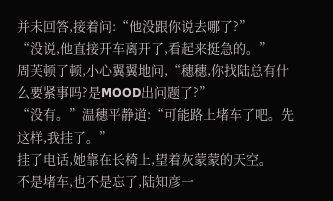并未回答,接着问:“他没跟你说去哪了?”
“没说,他直接开车离开了,看起来挺急的。”
周芙顿了顿,小心翼翼地问,“穗穗,你找陆总有什么要紧事吗?是MOOD出问题了?”
“没有。”温穗平静道:“可能路上堵车了吧。先这样,我挂了。”
挂了电话,她靠在长椅上,望着灰蒙蒙的天空。
不是堵车,也不是忘了,陆知彦一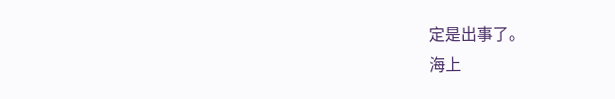定是出事了。
海上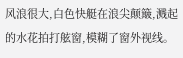风浪很大,白色快艇在浪尖颠簸,溅起的水花拍打舷窗,模糊了窗外视线。